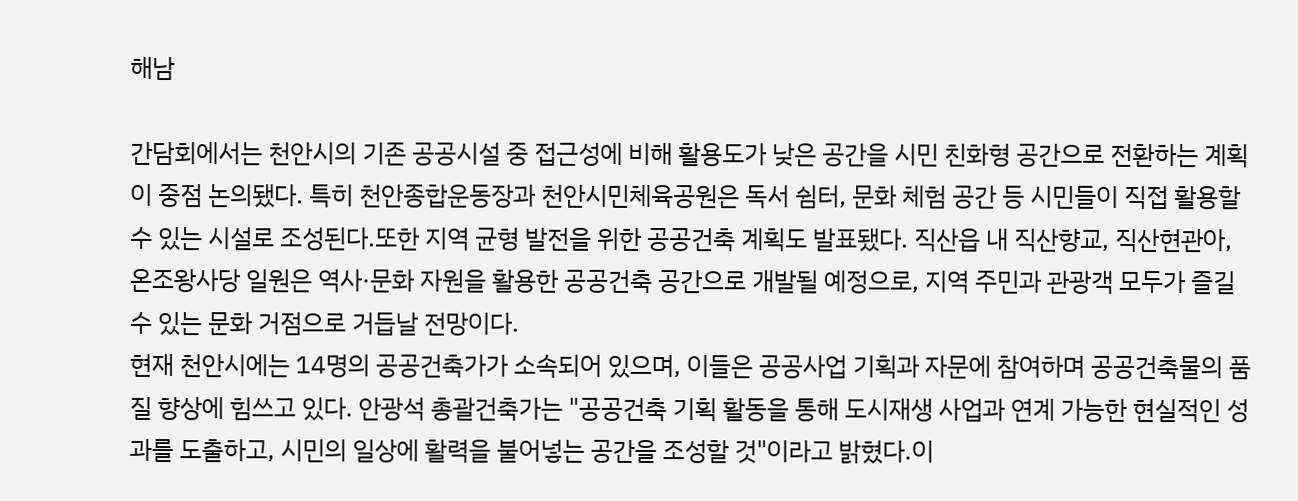해남

간담회에서는 천안시의 기존 공공시설 중 접근성에 비해 활용도가 낮은 공간을 시민 친화형 공간으로 전환하는 계획이 중점 논의됐다. 특히 천안종합운동장과 천안시민체육공원은 독서 쉼터, 문화 체험 공간 등 시민들이 직접 활용할 수 있는 시설로 조성된다.또한 지역 균형 발전을 위한 공공건축 계획도 발표됐다. 직산읍 내 직산향교, 직산현관아, 온조왕사당 일원은 역사·문화 자원을 활용한 공공건축 공간으로 개발될 예정으로, 지역 주민과 관광객 모두가 즐길 수 있는 문화 거점으로 거듭날 전망이다.
현재 천안시에는 14명의 공공건축가가 소속되어 있으며, 이들은 공공사업 기획과 자문에 참여하며 공공건축물의 품질 향상에 힘쓰고 있다. 안광석 총괄건축가는 "공공건축 기획 활동을 통해 도시재생 사업과 연계 가능한 현실적인 성과를 도출하고, 시민의 일상에 활력을 불어넣는 공간을 조성할 것"이라고 밝혔다.이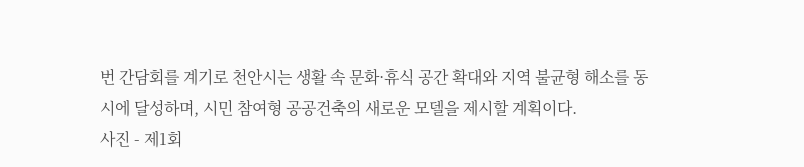번 간담회를 계기로 천안시는 생활 속 문화·휴식 공간 확대와 지역 불균형 해소를 동시에 달성하며, 시민 참여형 공공건축의 새로운 모델을 제시할 계획이다.
사진 - 제1회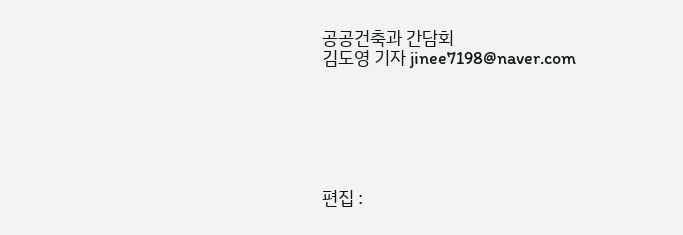공공건축과 간담회
김도영 기자 jinee7198@naver.com






편집 :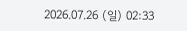2026.07.26 (일) 02:33